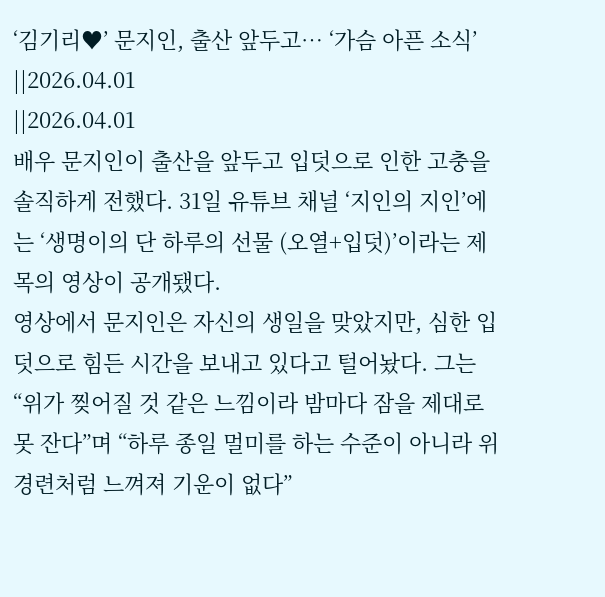‘김기리♥’ 문지인, 출산 앞두고… ‘가슴 아픈 소식’
||2026.04.01
||2026.04.01
배우 문지인이 출산을 앞두고 입덧으로 인한 고충을 솔직하게 전했다. 31일 유튜브 채널 ‘지인의 지인’에는 ‘생명이의 단 하루의 선물 (오열+입덧)’이라는 제목의 영상이 공개됐다.
영상에서 문지인은 자신의 생일을 맞았지만, 심한 입덧으로 힘든 시간을 보내고 있다고 털어놨다. 그는 “위가 찢어질 것 같은 느낌이라 밤마다 잠을 제대로 못 잔다”며 “하루 종일 멀미를 하는 수준이 아니라 위경련처럼 느껴져 기운이 없다”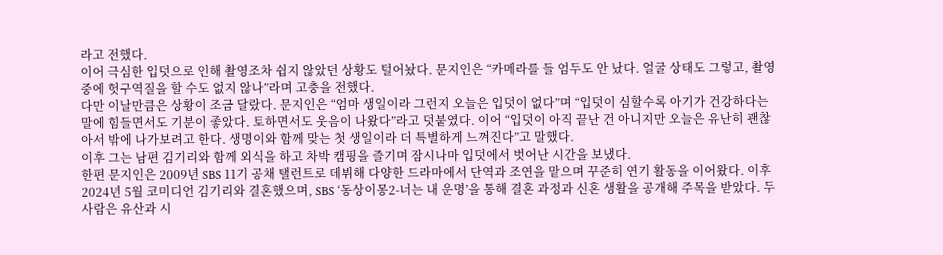라고 전했다.
이어 극심한 입덧으로 인해 촬영조차 쉽지 않았던 상황도 털어놨다. 문지인은 “카메라를 들 엄두도 안 났다. 얼굴 상태도 그렇고, 촬영 중에 헛구역질을 할 수도 없지 않나”라며 고충을 전했다.
다만 이날만큼은 상황이 조금 달랐다. 문지인은 “엄마 생일이라 그런지 오늘은 입덧이 없다”며 “입덧이 심할수록 아기가 건강하다는 말에 힘들면서도 기분이 좋았다. 토하면서도 웃음이 나왔다”라고 덧붙였다. 이어 “입덧이 아직 끝난 건 아니지만 오늘은 유난히 괜찮아서 밖에 나가보려고 한다. 생명이와 함께 맞는 첫 생일이라 더 특별하게 느껴진다”고 말했다.
이후 그는 남편 김기리와 함께 외식을 하고 차박 캠핑을 즐기며 잠시나마 입덧에서 벗어난 시간을 보냈다.
한편 문지인은 2009년 SBS 11기 공채 탤런트로 데뷔해 다양한 드라마에서 단역과 조연을 맡으며 꾸준히 연기 활동을 이어왔다. 이후 2024년 5월 코미디언 김기리와 결혼했으며, SBS ‘동상이몽2-너는 내 운명’을 통해 결혼 과정과 신혼 생활을 공개해 주목을 받았다. 두 사람은 유산과 시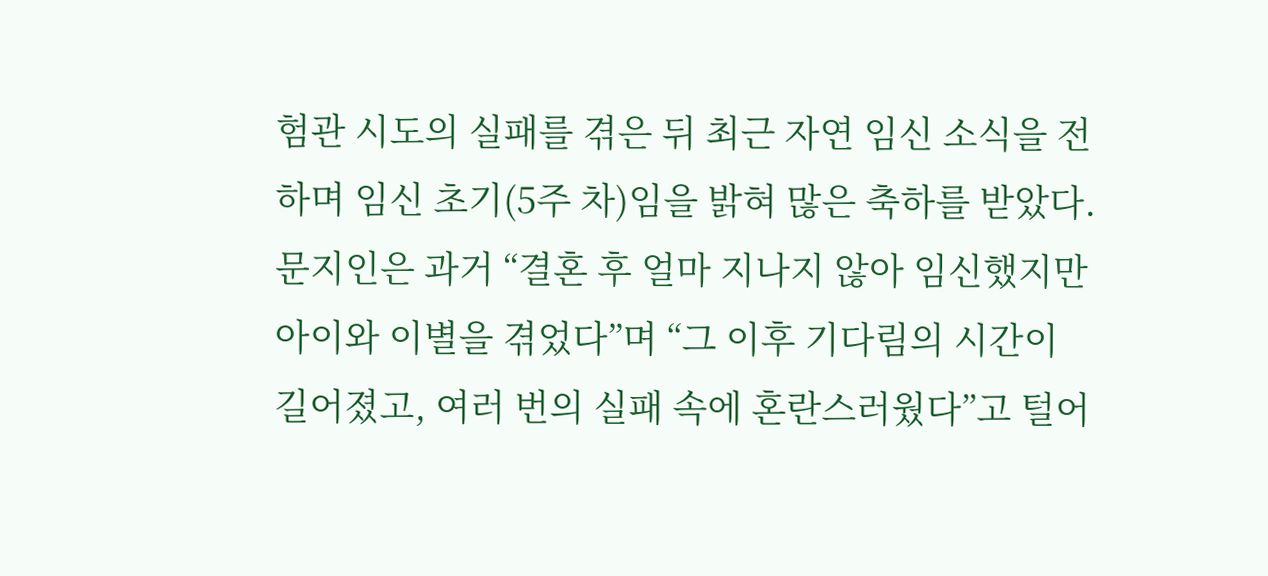험관 시도의 실패를 겪은 뒤 최근 자연 임신 소식을 전하며 임신 초기(5주 차)임을 밝혀 많은 축하를 받았다.
문지인은 과거 “결혼 후 얼마 지나지 않아 임신했지만 아이와 이별을 겪었다”며 “그 이후 기다림의 시간이 길어졌고, 여러 번의 실패 속에 혼란스러웠다”고 털어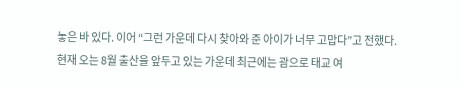놓은 바 있다. 이어 “그런 가운데 다시 찾아와 준 아이가 너무 고맙다”고 전했다.
현재 오는 8월 출산을 앞두고 있는 가운데 최근에는 괌으로 태교 여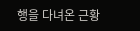행을 다녀온 근황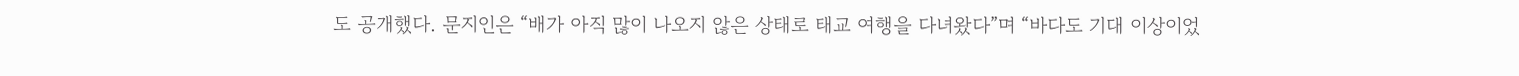도 공개했다. 문지인은 “배가 아직 많이 나오지 않은 상태로 태교 여행을 다녀왔다”며 “바다도 기대 이상이었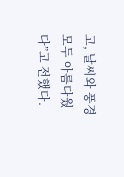고, 날씨와 풍경 모두 아름다웠다”고 전했다.